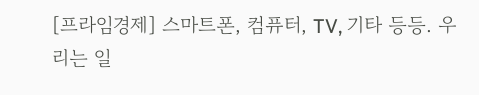[프라임경제] 스마트폰, 컴퓨터, TV, 기타 등등. 우리는 일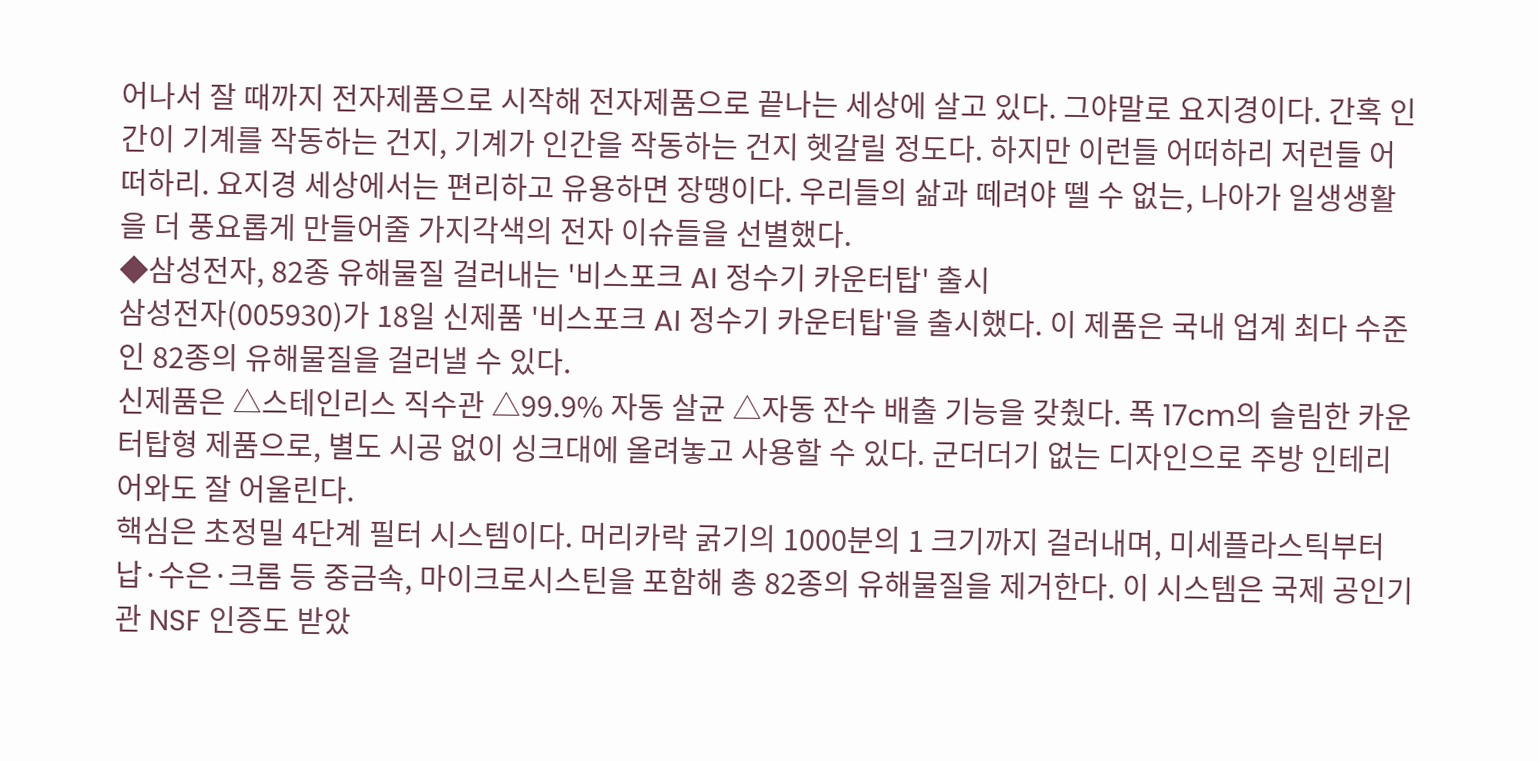어나서 잘 때까지 전자제품으로 시작해 전자제품으로 끝나는 세상에 살고 있다. 그야말로 요지경이다. 간혹 인간이 기계를 작동하는 건지, 기계가 인간을 작동하는 건지 헷갈릴 정도다. 하지만 이런들 어떠하리 저런들 어떠하리. 요지경 세상에서는 편리하고 유용하면 장땡이다. 우리들의 삶과 떼려야 뗄 수 없는, 나아가 일생생활을 더 풍요롭게 만들어줄 가지각색의 전자 이슈들을 선별했다.
◆삼성전자, 82종 유해물질 걸러내는 '비스포크 AI 정수기 카운터탑' 출시
삼성전자(005930)가 18일 신제품 '비스포크 AI 정수기 카운터탑'을 출시했다. 이 제품은 국내 업계 최다 수준인 82종의 유해물질을 걸러낼 수 있다.
신제품은 △스테인리스 직수관 △99.9% 자동 살균 △자동 잔수 배출 기능을 갖췄다. 폭 17cm의 슬림한 카운터탑형 제품으로, 별도 시공 없이 싱크대에 올려놓고 사용할 수 있다. 군더더기 없는 디자인으로 주방 인테리어와도 잘 어울린다.
핵심은 초정밀 4단계 필터 시스템이다. 머리카락 굵기의 1000분의 1 크기까지 걸러내며, 미세플라스틱부터 납·수은·크롬 등 중금속, 마이크로시스틴을 포함해 총 82종의 유해물질을 제거한다. 이 시스템은 국제 공인기관 NSF 인증도 받았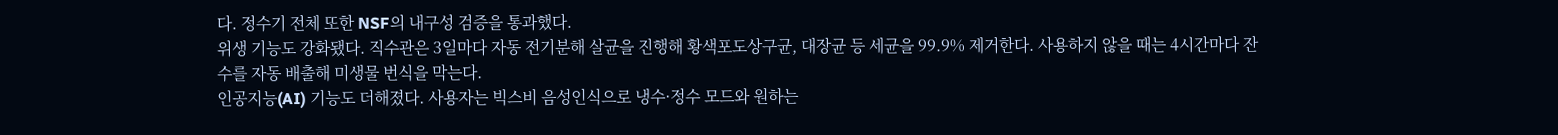다. 정수기 전체 또한 NSF의 내구성 검증을 통과했다.
위생 기능도 강화됐다. 직수관은 3일마다 자동 전기분해 살균을 진행해 황색포도상구균, 대장균 등 세균을 99.9% 제거한다. 사용하지 않을 때는 4시간마다 잔수를 자동 배출해 미생물 번식을 막는다.
인공지능(AI) 기능도 더해졌다. 사용자는 빅스비 음성인식으로 냉수·정수 모드와 원하는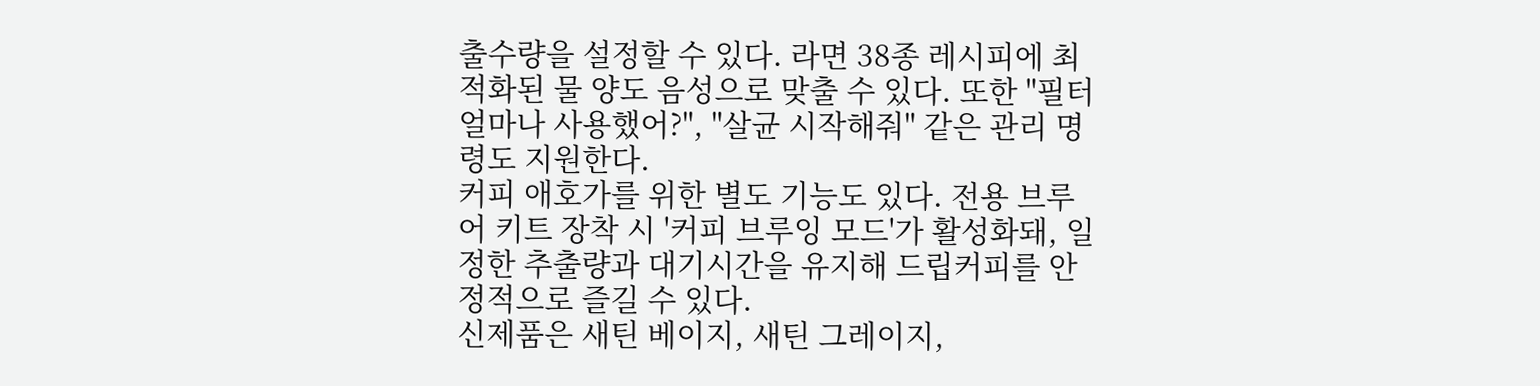출수량을 설정할 수 있다. 라면 38종 레시피에 최적화된 물 양도 음성으로 맞출 수 있다. 또한 "필터 얼마나 사용했어?", "살균 시작해줘" 같은 관리 명령도 지원한다.
커피 애호가를 위한 별도 기능도 있다. 전용 브루어 키트 장착 시 '커피 브루잉 모드'가 활성화돼, 일정한 추출량과 대기시간을 유지해 드립커피를 안정적으로 즐길 수 있다.
신제품은 새틴 베이지, 새틴 그레이지,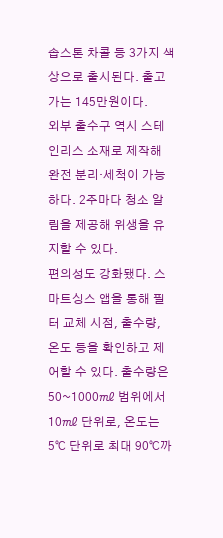솝스톤 차콜 등 3가지 색상으로 출시된다. 출고가는 145만원이다.
외부 출수구 역시 스테인리스 소재로 제작해 완전 분리·세척이 가능하다. 2주마다 청소 알림을 제공해 위생을 유지할 수 있다.
편의성도 강화됐다. 스마트싱스 앱을 통해 필터 교체 시점, 출수량, 온도 등을 확인하고 제어할 수 있다. 출수량은 50~1000㎖ 범위에서 10㎖ 단위로, 온도는 5℃ 단위로 최대 90℃까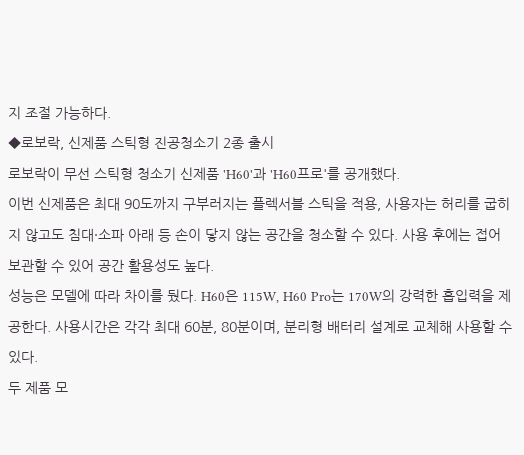지 조절 가능하다.
◆로보락, 신제품 스틱형 진공청소기 2종 출시
로보락이 무선 스틱형 청소기 신제품 'H60'과 'H60프로'를 공개했다.
이번 신제품은 최대 90도까지 구부러지는 플렉서블 스틱을 적용, 사용자는 허리를 굽히지 않고도 침대·소파 아래 등 손이 닿지 않는 공간을 청소할 수 있다. 사용 후에는 접어 보관할 수 있어 공간 활용성도 높다.
성능은 모델에 따라 차이를 뒀다. H60은 115W, H60 Pro는 170W의 강력한 흡입력을 제공한다. 사용시간은 각각 최대 60분, 80분이며, 분리형 배터리 설계로 교체해 사용할 수 있다.
두 제품 모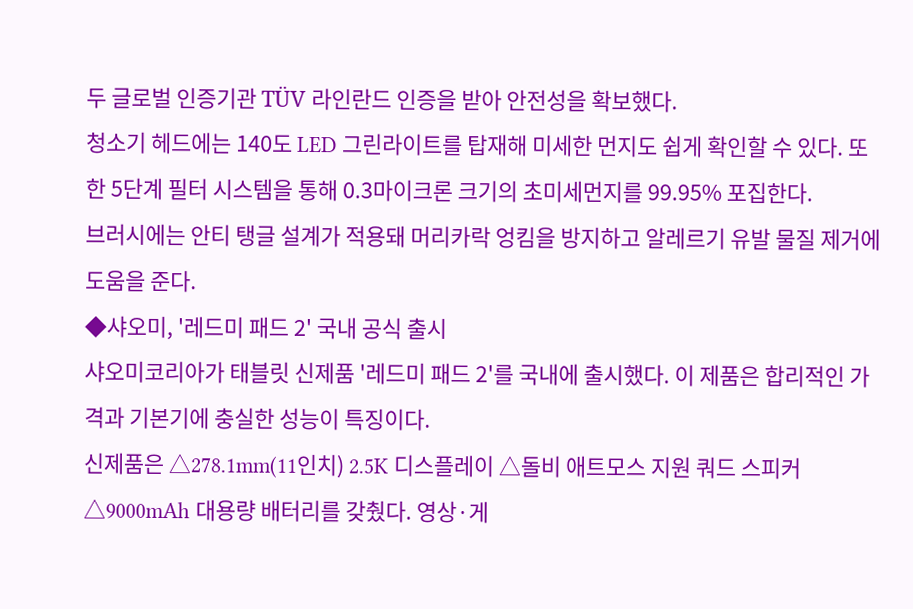두 글로벌 인증기관 TÜV 라인란드 인증을 받아 안전성을 확보했다.
청소기 헤드에는 140도 LED 그린라이트를 탑재해 미세한 먼지도 쉽게 확인할 수 있다. 또한 5단계 필터 시스템을 통해 0.3마이크론 크기의 초미세먼지를 99.95% 포집한다.
브러시에는 안티 탱글 설계가 적용돼 머리카락 엉킴을 방지하고 알레르기 유발 물질 제거에 도움을 준다.
◆샤오미, '레드미 패드 2' 국내 공식 출시
샤오미코리아가 태블릿 신제품 '레드미 패드 2'를 국내에 출시했다. 이 제품은 합리적인 가격과 기본기에 충실한 성능이 특징이다.
신제품은 △278.1mm(11인치) 2.5K 디스플레이 △돌비 애트모스 지원 쿼드 스피커 △9000mAh 대용량 배터리를 갖췄다. 영상·게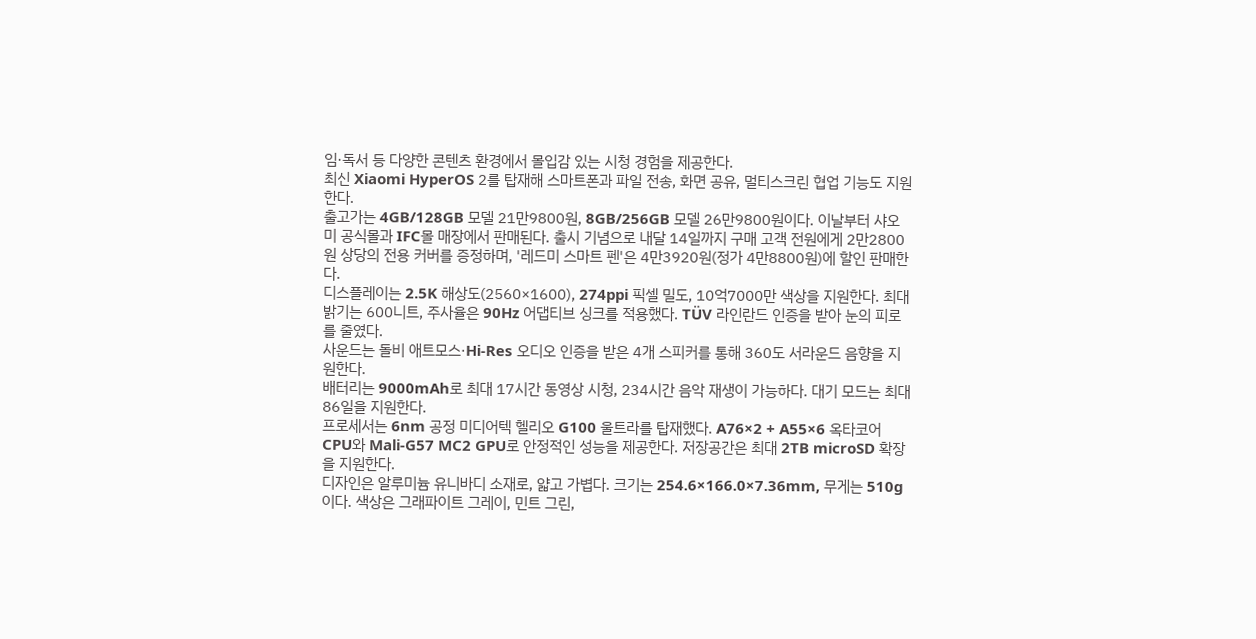임·독서 등 다양한 콘텐츠 환경에서 몰입감 있는 시청 경험을 제공한다.
최신 Xiaomi HyperOS 2를 탑재해 스마트폰과 파일 전송, 화면 공유, 멀티스크린 협업 기능도 지원한다.
출고가는 4GB/128GB 모델 21만9800원, 8GB/256GB 모델 26만9800원이다. 이날부터 샤오미 공식몰과 IFC몰 매장에서 판매된다. 출시 기념으로 내달 14일까지 구매 고객 전원에게 2만2800원 상당의 전용 커버를 증정하며, '레드미 스마트 펜'은 4만3920원(정가 4만8800원)에 할인 판매한다.
디스플레이는 2.5K 해상도(2560×1600), 274ppi 픽셀 밀도, 10억7000만 색상을 지원한다. 최대 밝기는 600니트, 주사율은 90Hz 어댑티브 싱크를 적용했다. TÜV 라인란드 인증을 받아 눈의 피로를 줄였다.
사운드는 돌비 애트모스·Hi-Res 오디오 인증을 받은 4개 스피커를 통해 360도 서라운드 음향을 지원한다.
배터리는 9000mAh로 최대 17시간 동영상 시청, 234시간 음악 재생이 가능하다. 대기 모드는 최대 86일을 지원한다.
프로세서는 6nm 공정 미디어텍 헬리오 G100 울트라를 탑재했다. A76×2 + A55×6 옥타코어 CPU와 Mali-G57 MC2 GPU로 안정적인 성능을 제공한다. 저장공간은 최대 2TB microSD 확장을 지원한다.
디자인은 알루미늄 유니바디 소재로, 얇고 가볍다. 크기는 254.6×166.0×7.36mm, 무게는 510g이다. 색상은 그래파이트 그레이, 민트 그린,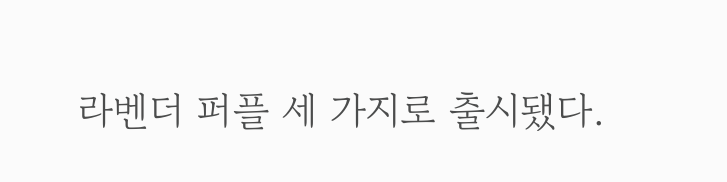라벤더 퍼플 세 가지로 출시됐다.